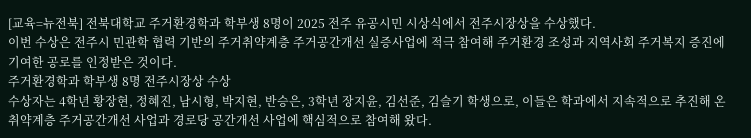[교육=뉴전북] 전북대학교 주거환경학과 학부생 8명이 2025 전주 유공시민 시상식에서 전주시장상을 수상했다.
이번 수상은 전주시 민관학 협력 기반의 주거취약계층 주거공간개선 실증사업에 적극 참여해 주거환경 조성과 지역사회 주거복지 증진에 기여한 공로를 인정받은 것이다.
주거환경학과 학부생 8명 전주시장상 수상
수상자는 4학년 황장현, 정혜진, 남시형, 박지현, 반승은, 3학년 장지윤, 김선준, 김슬기 학생으로, 이들은 학과에서 지속적으로 추진해 온 취약계층 주거공간개선 사업과 경로당 공간개선 사업에 핵심적으로 참여해 왔다.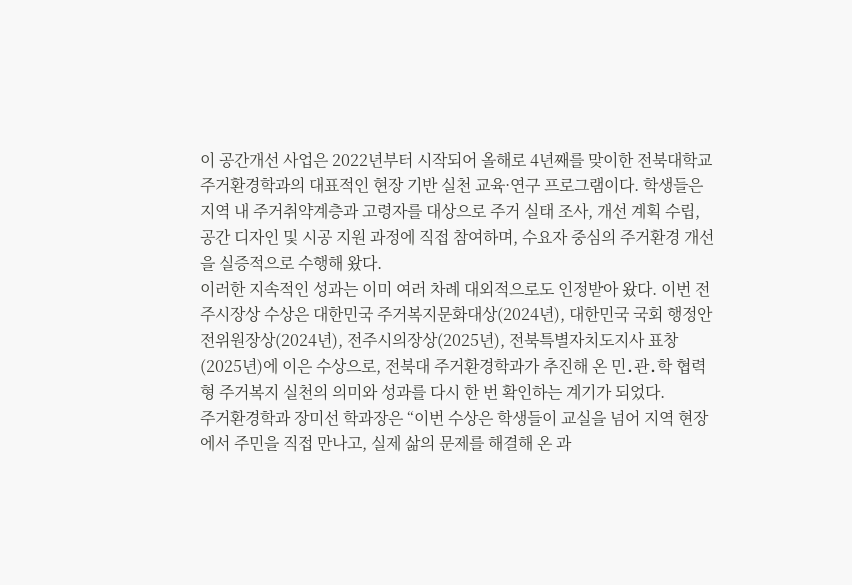이 공간개선 사업은 2022년부터 시작되어 올해로 4년째를 맞이한 전북대학교 주거환경학과의 대표적인 현장 기반 실천 교육·연구 프로그램이다. 학생들은 지역 내 주거취약계층과 고령자를 대상으로 주거 실태 조사, 개선 계획 수립, 공간 디자인 및 시공 지원 과정에 직접 참여하며, 수요자 중심의 주거환경 개선을 실증적으로 수행해 왔다.
이러한 지속적인 성과는 이미 여러 차례 대외적으로도 인정받아 왔다. 이번 전주시장상 수상은 대한민국 주거복지문화대상(2024년), 대한민국 국회 행정안전위원장상(2024년), 전주시의장상(2025년), 전북특별자치도지사 표창(2025년)에 이은 수상으로, 전북대 주거환경학과가 추진해 온 민․관․학 협력형 주거복지 실천의 의미와 성과를 다시 한 번 확인하는 계기가 되었다.
주거환경학과 장미선 학과장은 “이번 수상은 학생들이 교실을 넘어 지역 현장에서 주민을 직접 만나고, 실제 삶의 문제를 해결해 온 과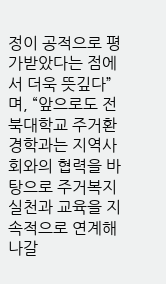정이 공적으로 평가받았다는 점에서 더욱 뜻깊다”며, “앞으로도 전북대학교 주거환경학과는 지역사회와의 협력을 바탕으로 주거복지 실천과 교육을 지속적으로 연계해 나갈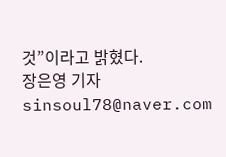것”이라고 밝혔다.
장은영 기자 sinsoul78@naver.com